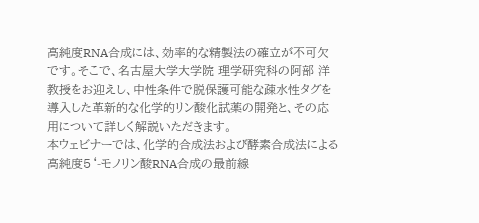高純度RNA合成には、効率的な精製法の確立が不可欠です。そこで、名古屋大学大学院 理学研究科の阿部 洋 教授をお迎えし、中性条件で脱保護可能な疎水性タグを導入した革新的な化学的リン酸化試薬の開発と、その応用について詳しく解説いただきます。
本ウェビナーでは、化学的合成法および酵素合成法による高純度5‘-モノリン酸RNA合成の最前線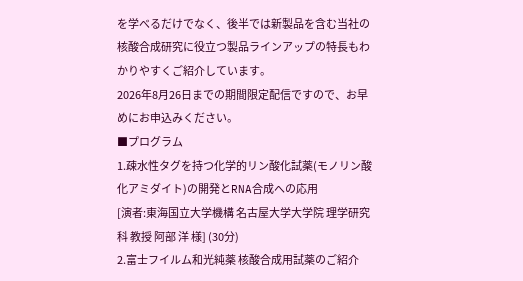を学べるだけでなく、後半では新製品を含む当社の核酸合成研究に役立つ製品ラインアップの特長もわかりやすくご紹介しています。
2026年8月26日までの期間限定配信ですので、お早めにお申込みください。
■プログラム
1.疎水性タグを持つ化学的リン酸化試薬(モノリン酸化アミダイト)の開発とRNA合成への応用
[演者:東海国立大学機構 名古屋大学大学院 理学研究科 教授 阿部 洋 様] (30分)
2.富士フイルム和光純薬 核酸合成用試薬のご紹介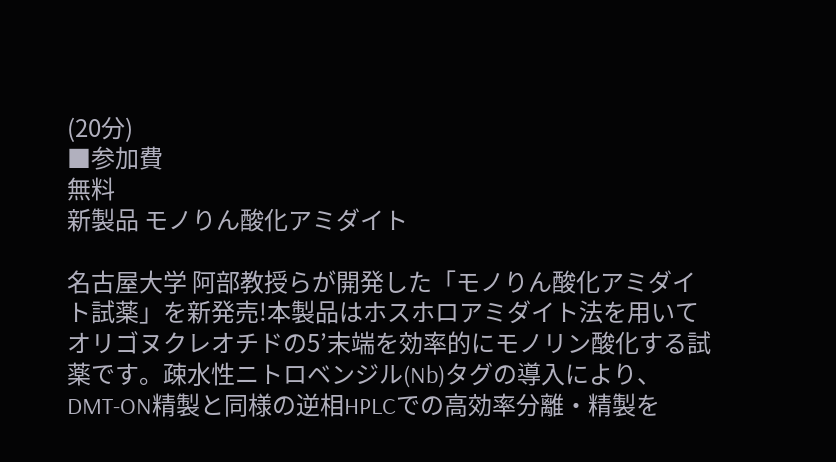(20分)
■参加費
無料
新製品 モノりん酸化アミダイト

名古屋大学 阿部教授らが開発した「モノりん酸化アミダイト試薬」を新発売!本製品はホスホロアミダイト法を用いてオリゴヌクレオチドの5’末端を効率的にモノリン酸化する試薬です。疎水性ニトロベンジル(Nb)タグの導入により、DMT-ON精製と同様の逆相HPLCでの高効率分離・精製を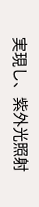実現し、紫外光照射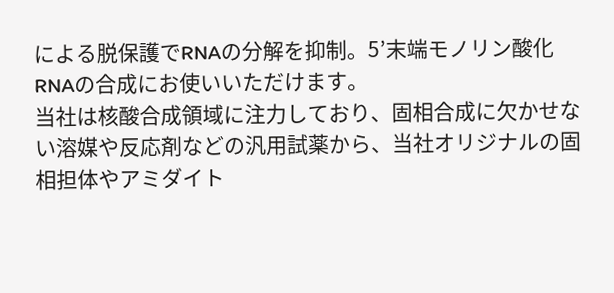による脱保護でRNAの分解を抑制。5’末端モノリン酸化RNAの合成にお使いいただけます。
当社は核酸合成領域に注力しており、固相合成に欠かせない溶媒や反応剤などの汎用試薬から、当社オリジナルの固相担体やアミダイト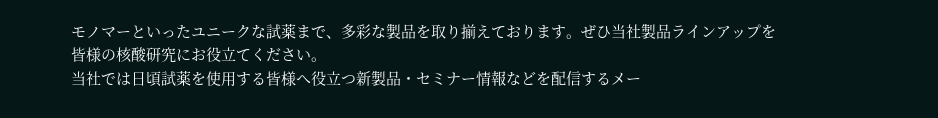モノマーといったユニークな試薬まで、多彩な製品を取り揃えております。ぜひ当社製品ラインアップを皆様の核酸研究にお役立てください。
当社では日頃試薬を使用する皆様へ役立つ新製品・セミナー情報などを配信するメー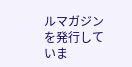ルマガジンを発行していま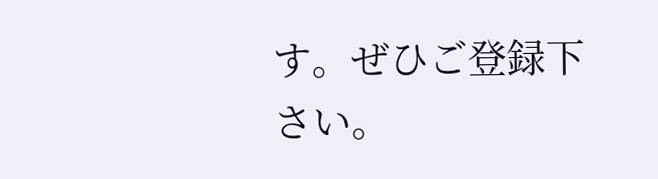す。ぜひご登録下さい。